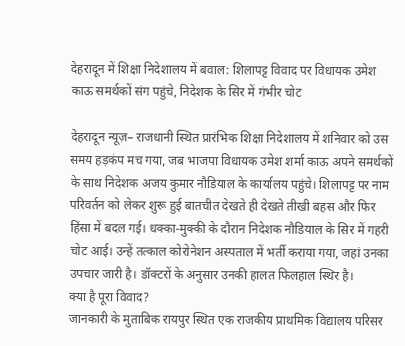देहरादून में शिक्षा निदेशालय में बवाल: शिलापट्ट विवाद पर विधायक उमेश काऊ समर्थकों संग पहुंचे, निदेशक के सिर में गंभीर चोट

देहरादून न्यूज़– राजधानी स्थित प्रारंभिक शिक्षा निदेशालय में शनिवार को उस समय हड़कंप मच गया, जब भाजपा विधायक उमेश शर्मा काऊ अपने समर्थकों के साथ निदेशक अजय कुमार नौडियाल के कार्यालय पहुंचे। शिलापट्ट पर नाम परिवर्तन को लेकर शुरू हुई बातचीत देखते ही देखते तीखी बहस और फिर हिंसा में बदल गई। धक्का-मुक्की के दौरान निदेशक नौडियाल के सिर में गहरी चोट आई। उन्हें तत्काल कोरोनेशन अस्पताल में भर्ती कराया गया, जहां उनका उपचार जारी है। डॉक्टरों के अनुसार उनकी हालत फिलहाल स्थिर है।
क्या है पूरा विवाद?
जानकारी के मुताबिक रायपुर स्थित एक राजकीय प्राथमिक विद्यालय परिसर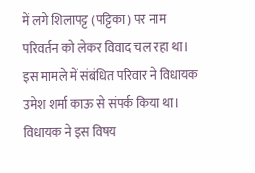में लगे शिलापट्ट (पट्टिका) पर नाम परिवर्तन को लेकर विवाद चल रहा था। इस मामले में संबंधित परिवार ने विधायक उमेश शर्मा काऊ से संपर्क किया था। विधायक ने इस विषय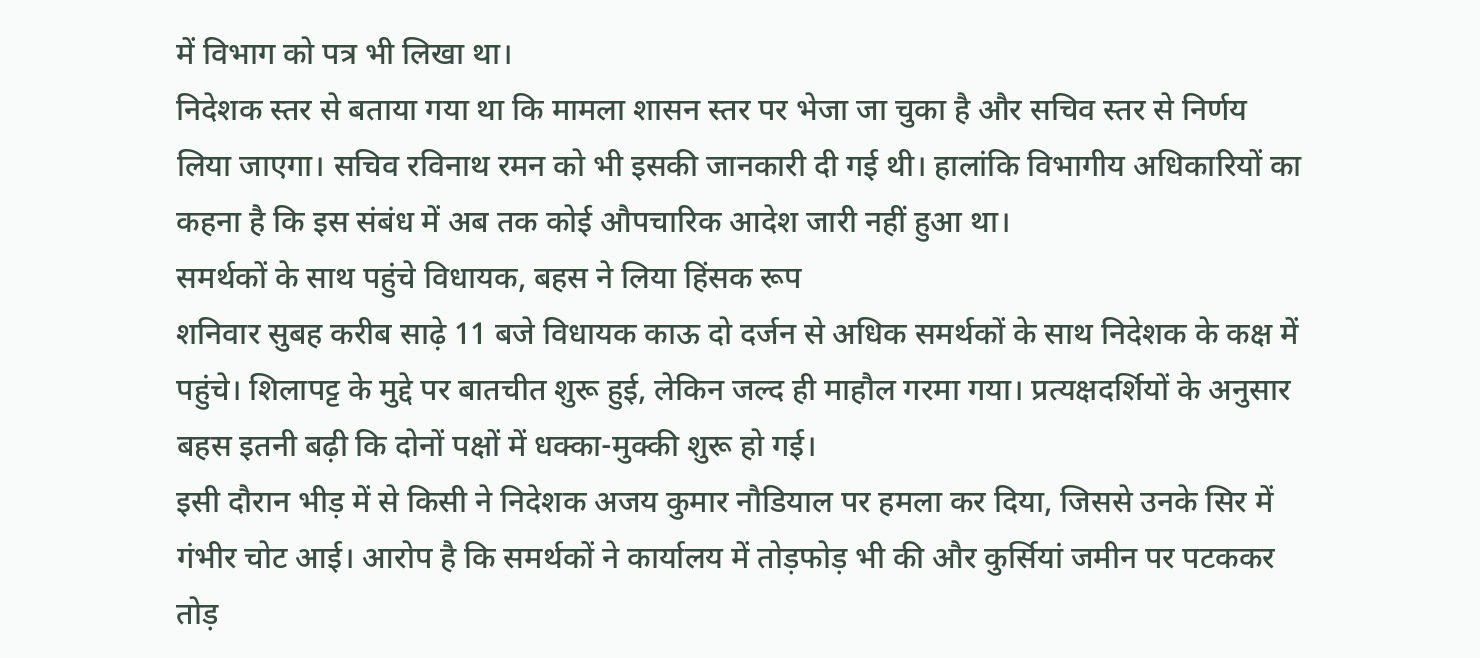में विभाग को पत्र भी लिखा था।
निदेशक स्तर से बताया गया था कि मामला शासन स्तर पर भेजा जा चुका है और सचिव स्तर से निर्णय लिया जाएगा। सचिव रविनाथ रमन को भी इसकी जानकारी दी गई थी। हालांकि विभागीय अधिकारियों का कहना है कि इस संबंध में अब तक कोई औपचारिक आदेश जारी नहीं हुआ था।
समर्थकों के साथ पहुंचे विधायक, बहस ने लिया हिंसक रूप
शनिवार सुबह करीब साढ़े 11 बजे विधायक काऊ दो दर्जन से अधिक समर्थकों के साथ निदेशक के कक्ष में पहुंचे। शिलापट्ट के मुद्दे पर बातचीत शुरू हुई, लेकिन जल्द ही माहौल गरमा गया। प्रत्यक्षदर्शियों के अनुसार बहस इतनी बढ़ी कि दोनों पक्षों में धक्का-मुक्की शुरू हो गई।
इसी दौरान भीड़ में से किसी ने निदेशक अजय कुमार नौडियाल पर हमला कर दिया, जिससे उनके सिर में गंभीर चोट आई। आरोप है कि समर्थकों ने कार्यालय में तोड़फोड़ भी की और कुर्सियां जमीन पर पटककर तोड़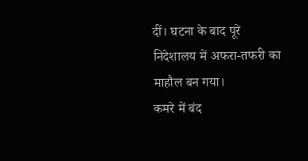दीं। घटना के बाद पूरे निदेशालय में अफरा-तफरी का माहौल बन गया।
कमरे में बंद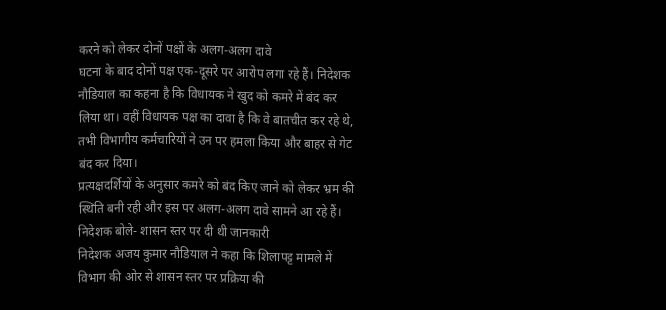करने को लेकर दोनों पक्षों के अलग-अलग दावे
घटना के बाद दोनों पक्ष एक-दूसरे पर आरोप लगा रहे हैं। निदेशक नौडियाल का कहना है कि विधायक ने खुद को कमरे में बंद कर लिया था। वहीं विधायक पक्ष का दावा है कि वे बातचीत कर रहे थे, तभी विभागीय कर्मचारियों ने उन पर हमला किया और बाहर से गेट बंद कर दिया।
प्रत्यक्षदर्शियों के अनुसार कमरे को बंद किए जाने को लेकर भ्रम की स्थिति बनी रही और इस पर अलग-अलग दावे सामने आ रहे हैं।
निदेशक बोले- शासन स्तर पर दी थी जानकारी
निदेशक अजय कुमार नौडियाल ने कहा कि शिलापट्ट मामले में विभाग की ओर से शासन स्तर पर प्रक्रिया की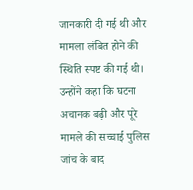जानकारी दी गई थी और मामला लंबित होने की स्थिति स्पष्ट की गई थी। उन्होंने कहा कि घटना अचानक बढ़ी और पूरे मामले की सच्चाई पुलिस जांच के बाद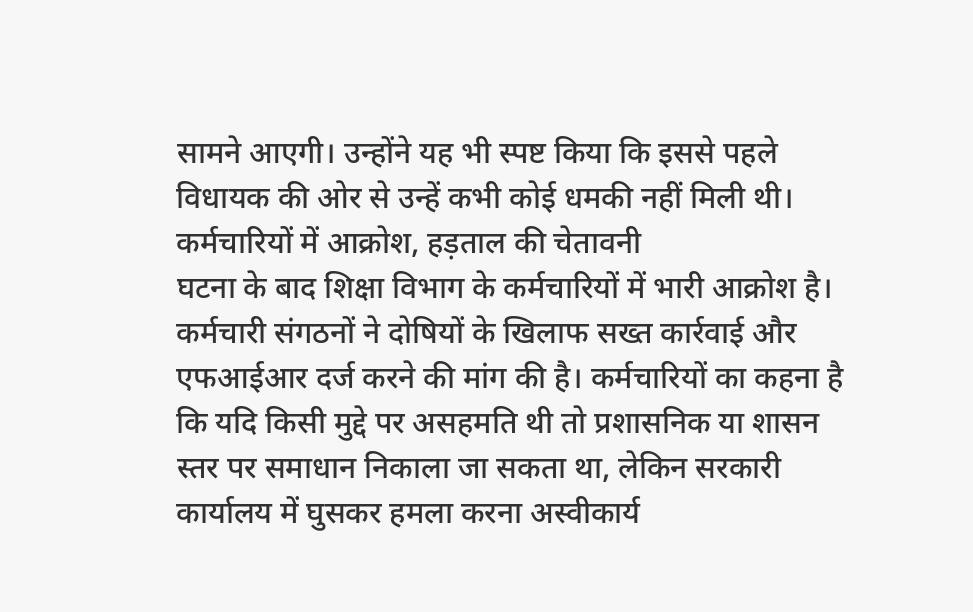सामने आएगी। उन्होंने यह भी स्पष्ट किया कि इससे पहले विधायक की ओर से उन्हें कभी कोई धमकी नहीं मिली थी।
कर्मचारियों में आक्रोश, हड़ताल की चेतावनी
घटना के बाद शिक्षा विभाग के कर्मचारियों में भारी आक्रोश है। कर्मचारी संगठनों ने दोषियों के खिलाफ सख्त कार्रवाई और एफआईआर दर्ज करने की मांग की है। कर्मचारियों का कहना है कि यदि किसी मुद्दे पर असहमति थी तो प्रशासनिक या शासन स्तर पर समाधान निकाला जा सकता था, लेकिन सरकारी कार्यालय में घुसकर हमला करना अस्वीकार्य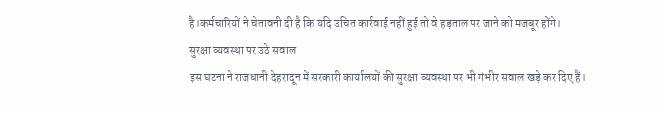है।कर्मचारियों ने चेतावनी दी है कि यदि उचित कार्रवाई नहीं हुई तो वे हड़ताल पर जाने को मजबूर होंगे।
सुरक्षा व्यवस्था पर उठे सवाल
इस घटना ने राजधानी देहरादून में सरकारी कार्यालयों की सुरक्षा व्यवस्था पर भी गंभीर सवाल खड़े कर दिए हैं।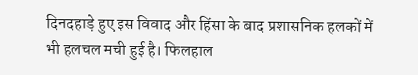दिनदहाड़े हुए इस विवाद और हिंसा के बाद प्रशासनिक हलकों में भी हलचल मची हुई है। फिलहाल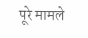पूरे मामले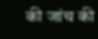की जांच की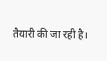तैयारी की जा रही है।